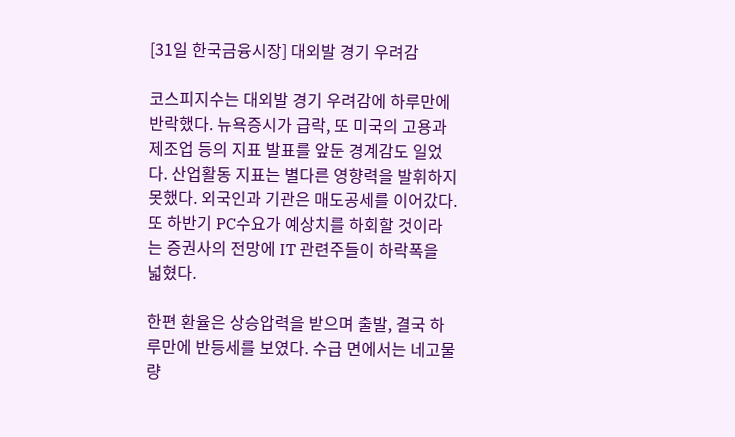[31일 한국금융시장] 대외발 경기 우려감

코스피지수는 대외발 경기 우려감에 하루만에 반락했다. 뉴욕증시가 급락, 또 미국의 고용과 제조업 등의 지표 발표를 앞둔 경계감도 일었다. 산업활동 지표는 별다른 영향력을 발휘하지 못했다. 외국인과 기관은 매도공세를 이어갔다. 또 하반기 PC수요가 예상치를 하회할 것이라는 증권사의 전망에 IT 관련주들이 하락폭을 넓혔다.

한편 환율은 상승압력을 받으며 출발, 결국 하루만에 반등세를 보였다. 수급 면에서는 네고물량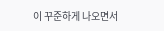이 꾸준하게 나오면서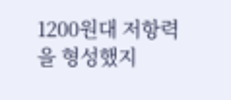1200원대 저항력을 형성했지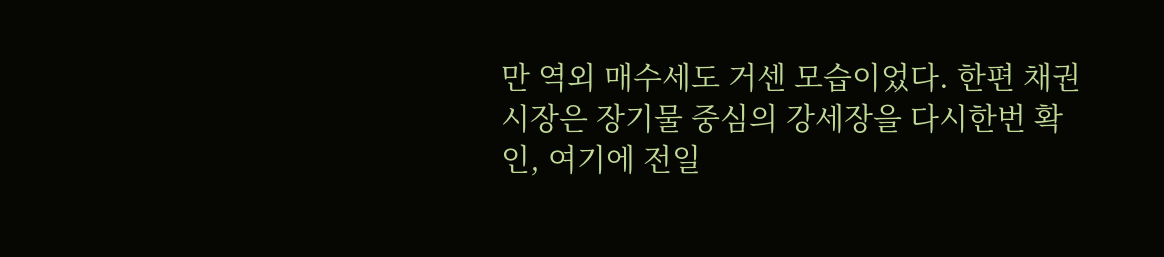만 역외 매수세도 거센 모습이었다. 한편 채권시장은 장기물 중심의 강세장을 다시한번 확인, 여기에 전일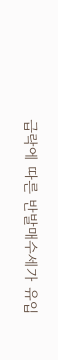급락에 따른 반발매수세가 유입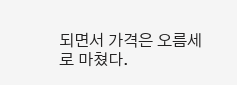되면서 가격은 오름세로 마쳤다.